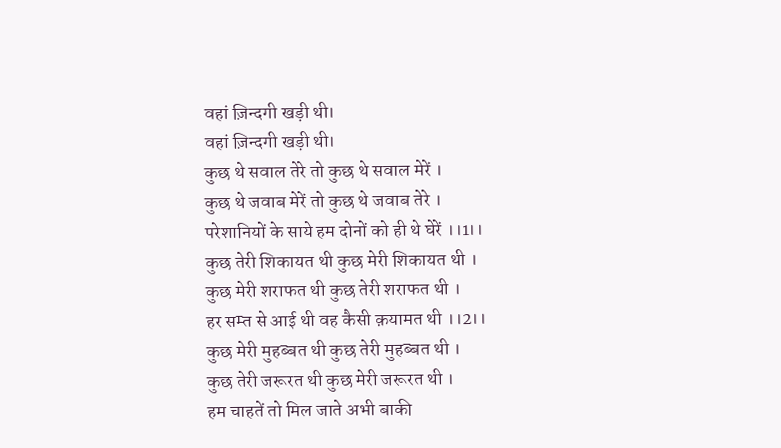वहां ज़िन्दगी खड़ी थी।
वहां ज़िन्दगी खड़ी थी।
कुछ थे सवाल तेरे तो कुछ थे सवाल मेरें ।
कुछ थे जवाब मेरें तो कुछ थे जवाब तेरे ।
परेशानियों के साये हम दोनों को ही थे घेरें ।।1।।
कुछ तेरी शिकायत थी कुछ मेरी शिकायत थी ।
कुछ मेरी शराफत थी कुछ तेरी शराफत थी ।
हर सम्त से आई थी वह कैसी क़यामत थी ।।2।।
कुछ मेरी मुहब्बत थी कुछ तेरी मुहब्बत थी ।
कुछ तेरी जरूरत थी कुछ मेरी जरूरत थी ।
हम चाहतें तो मिल जाते अभी बाकी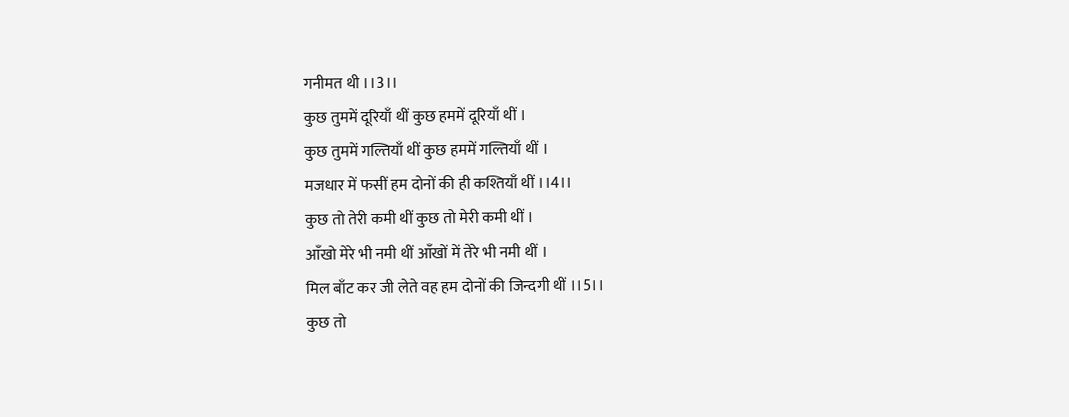गनीमत थी ।।3।।
कुछ तुममें दूरियाँ थीं कुछ हममें दूरियाँ थीं ।
कुछ तुममें गल्तियाँ थीं कुछ हममें गल्तियाँ थीं ।
मजधार में फसीं हम दोनों की ही कश्तियाँ थीं ।।4।।
कुछ तो तेरी कमी थीं कुछ तो मेरी कमी थीं ।
आँखो मेरे भी नमी थीं आँखों में तेरे भी नमी थीं ।
मिल बाँट कर जी लेते वह हम दोनों की जिन्दगी थीं ।।5।।
कुछ तो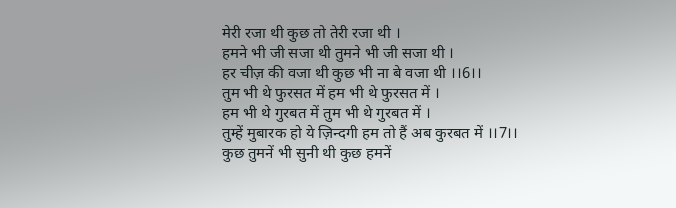मेरी रजा थी कुछ तो तेरी रजा थी ।
हमने भी जी सजा थी तुमने भी जी सजा थी ।
हर चीज़ की वजा थी कुछ भी ना बे वजा थी ।।6।।
तुम भी थे फुरसत में हम भी थे फुरसत में ।
हम भी थे गुरबत में तुम भी थे गुरबत में ।
तुम्हें मुबारक हो ये ज़िन्दगी हम तो हैं अब कुरबत में ।।7।।
कुछ तुमनें भी सुनी थी कुछ हमनें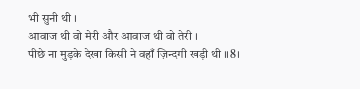भी सुनी थी ।
आवाज थी वो मेरी और आवाज थी वो तेरी ।
पीछे ना मुड़के देखा किसी ने वहाँ ज़िन्दगी खड़ी थी ।।8।